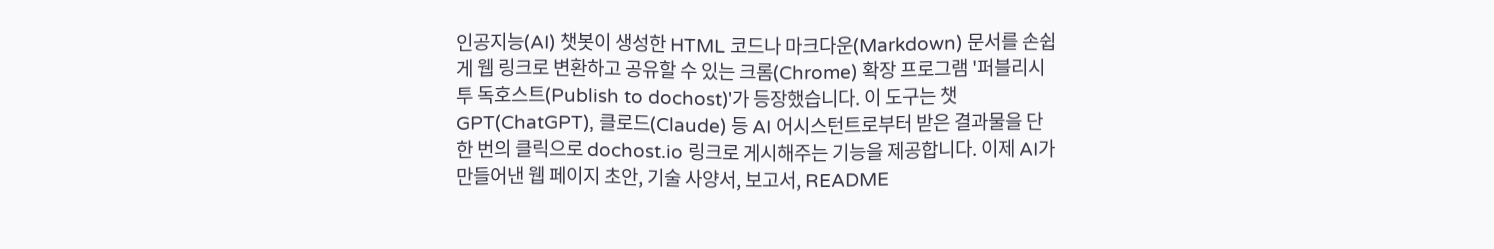인공지능(AI) 챗봇이 생성한 HTML 코드나 마크다운(Markdown) 문서를 손쉽게 웹 링크로 변환하고 공유할 수 있는 크롬(Chrome) 확장 프로그램 '퍼블리시 투 독호스트(Publish to dochost)'가 등장했습니다. 이 도구는 챗GPT(ChatGPT), 클로드(Claude) 등 AI 어시스턴트로부터 받은 결과물을 단 한 번의 클릭으로 dochost.io 링크로 게시해주는 기능을 제공합니다. 이제 AI가 만들어낸 웹 페이지 초안, 기술 사양서, 보고서, README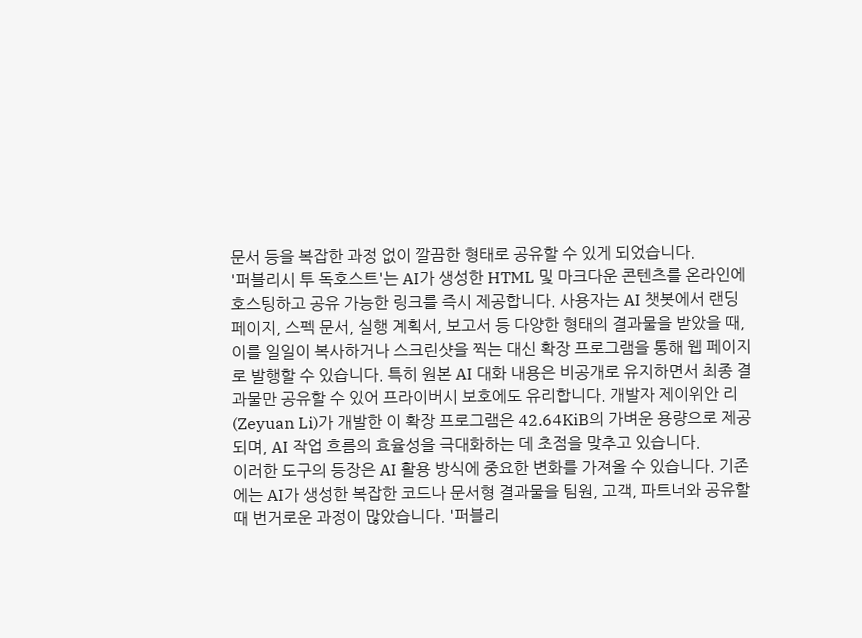문서 등을 복잡한 과정 없이 깔끔한 형태로 공유할 수 있게 되었습니다.
'퍼블리시 투 독호스트'는 AI가 생성한 HTML 및 마크다운 콘텐츠를 온라인에 호스팅하고 공유 가능한 링크를 즉시 제공합니다. 사용자는 AI 챗봇에서 랜딩 페이지, 스펙 문서, 실행 계획서, 보고서 등 다양한 형태의 결과물을 받았을 때, 이를 일일이 복사하거나 스크린샷을 찍는 대신 확장 프로그램을 통해 웹 페이지로 발행할 수 있습니다. 특히 원본 AI 대화 내용은 비공개로 유지하면서 최종 결과물만 공유할 수 있어 프라이버시 보호에도 유리합니다. 개발자 제이위안 리(Zeyuan Li)가 개발한 이 확장 프로그램은 42.64KiB의 가벼운 용량으로 제공되며, AI 작업 흐름의 효율성을 극대화하는 데 초점을 맞추고 있습니다.
이러한 도구의 등장은 AI 활용 방식에 중요한 변화를 가져올 수 있습니다. 기존에는 AI가 생성한 복잡한 코드나 문서형 결과물을 팀원, 고객, 파트너와 공유할 때 번거로운 과정이 많았습니다. '퍼블리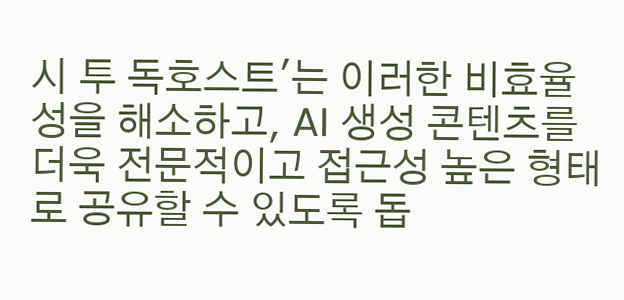시 투 독호스트'는 이러한 비효율성을 해소하고, AI 생성 콘텐츠를 더욱 전문적이고 접근성 높은 형태로 공유할 수 있도록 돕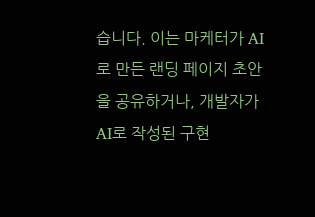습니다. 이는 마케터가 AI로 만든 랜딩 페이지 초안을 공유하거나, 개발자가 AI로 작성된 구현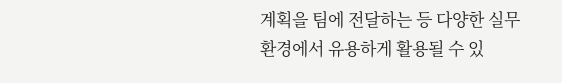계획을 팀에 전달하는 등 다양한 실무 환경에서 유용하게 활용될 수 있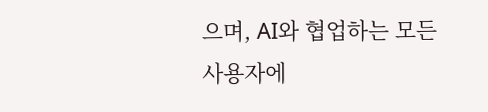으며, AI와 협업하는 모든 사용자에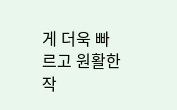게 더욱 빠르고 원활한 작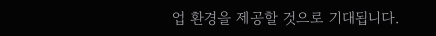업 환경을 제공할 것으로 기대됩니다.